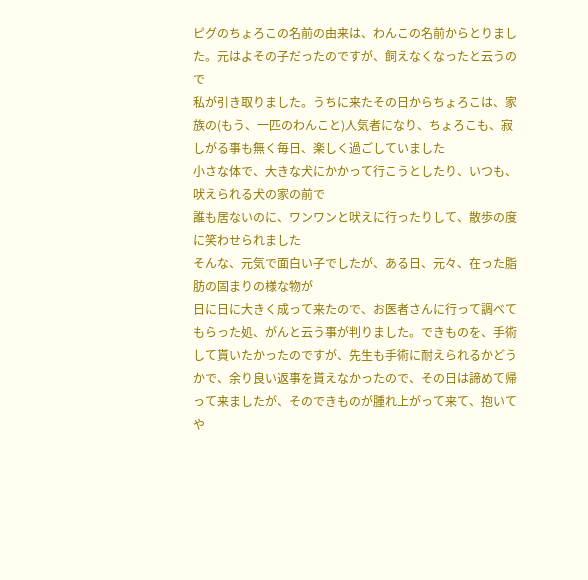ピグのちょろこの名前の由来は、わんこの名前からとりました。元はよその子だったのですが、飼えなくなったと云うので
私が引き取りました。うちに来たその日からちょろこは、家族の(もう、一匹のわんこと)人気者になり、ちょろこも、寂しがる事も無く毎日、楽しく過ごしていました
小さな体で、大きな犬にかかって行こうとしたり、いつも、吠えられる犬の家の前で
誰も居ないのに、ワンワンと吠えに行ったりして、散歩の度に笑わせられました
そんな、元気で面白い子でしたが、ある日、元々、在った脂肪の固まりの様な物が
日に日に大きく成って来たので、お医者さんに行って調べてもらった処、がんと云う事が判りました。できものを、手術して貰いたかったのですが、先生も手術に耐えられるかどうかで、余り良い返事を貰えなかったので、その日は諦めて帰って来ましたが、そのできものが腫れ上がって来て、抱いてや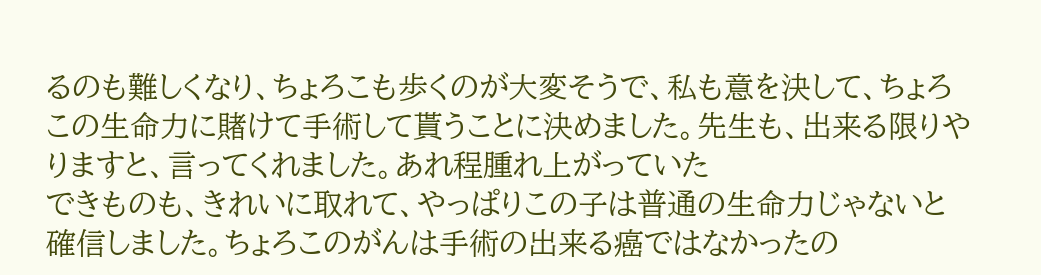るのも難しくなり、ちょろこも歩くのが大変そうで、私も意を決して、ちょろこの生命力に賭けて手術して貰うことに決めました。先生も、出来る限りやりますと、言ってくれました。あれ程腫れ上がっていた
できものも、きれいに取れて、やっぱりこの子は普通の生命力じゃないと確信しました。ちょろこのがんは手術の出来る癌ではなかったの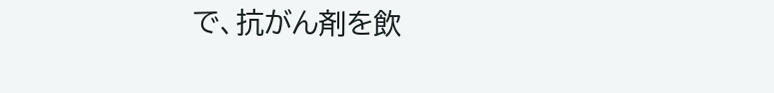で、抗がん剤を飲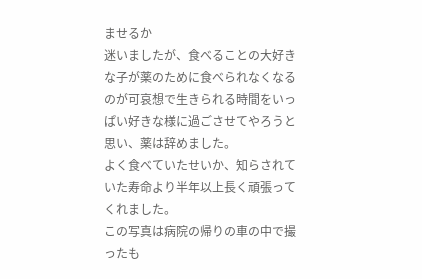ませるか
迷いましたが、食べることの大好きな子が薬のために食べられなくなるのが可哀想で生きられる時間をいっぱい好きな様に過ごさせてやろうと思い、薬は辞めました。
よく食べていたせいか、知らされていた寿命より半年以上長く頑張ってくれました。
この写真は病院の帰りの車の中で撮ったも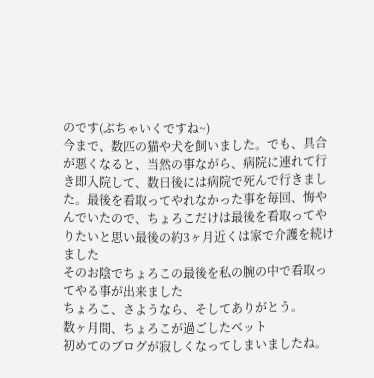のです(ぶちゃいくですね~)
今まで、数匹の猫や犬を飼いました。でも、具合が悪くなると、当然の事ながら、病院に連れて行き即入院して、数日後には病院で死んで行きました。最後を看取ってやれなかった事を毎回、悔やんでいたので、ちょろこだけは最後を看取ってやりたいと思い最後の約3ヶ月近くは家で介護を続けました
そのお陰でちょろこの最後を私の腕の中で看取ってやる事が出来ました
ちょろこ、さようなら、そしてありがとう。
数ヶ月間、ちょろこが過ごしたベット
初めてのブログが寂しくなってしまいましたね。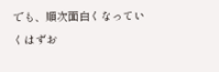でも、順次面白くなっていくはずお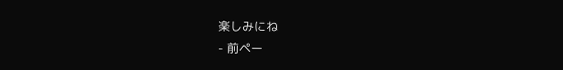楽しみにね
- 前ペー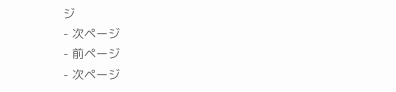ジ
- 次ページ
- 前ページ
- 次ページ